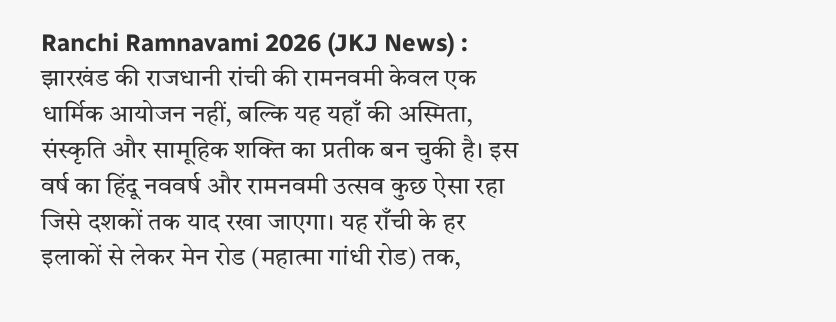Ranchi Ramnavami 2026 (JKJ News) : झारखंड की राजधानी रांची की रामनवमी केवल एक धार्मिक आयोजन नहीं, बल्कि यह यहाँ की अस्मिता, संस्कृति और सामूहिक शक्ति का प्रतीक बन चुकी है। इस वर्ष का हिंदू नववर्ष और रामनवमी उत्सव कुछ ऐसा रहा जिसे दशकों तक याद रखा जाएगा। यह राँची के हर इलाकों से लेकर मेन रोड (महात्मा गांधी रोड) तक,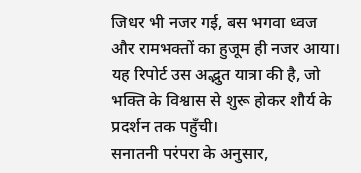जिधर भी नजर गई, बस भगवा ध्वज और रामभक्तों का हुजूम ही नजर आया। यह रिपोर्ट उस अद्भुत यात्रा की है, जो भक्ति के विश्वास से शुरू होकर शौर्य के प्रदर्शन तक पहुँची।
सनातनी परंपरा के अनुसार,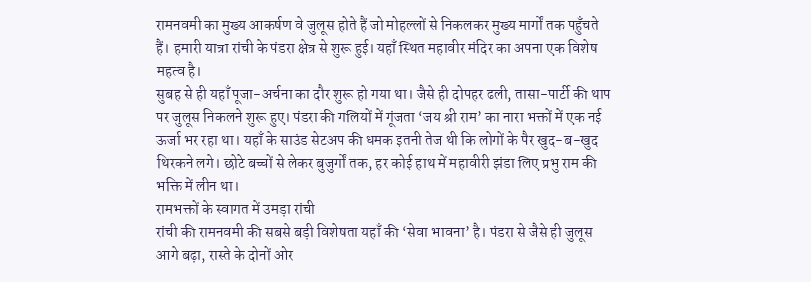रामनवमी का मुख्य आकर्षण वे जुलूस होते हैं जो मोहल्लों से निकलकर मुख्य मार्गों तक पहुँचते हैं। हमारी यात्रा रांची के पंडरा क्षेत्र से शुरू हुई। यहाँ स्थित महावीर मंदिर का अपना एक विशेष महत्व है।
सुबह से ही यहाँ पूजा-अर्चना का दौर शुरू हो गया था। जैसे ही दोपहर ढली, तासा-पार्टी की थाप पर जुलूस निकलने शुरू हुए। पंडरा की गलियों में गूंजता ‘जय श्री राम’ का नारा भक्तों में एक नई ऊर्जा भर रहा था। यहाँ के साउंड सेटअप की धमक इतनी तेज थी कि लोगों के पैर खुद-ब-खुद थिरकने लगे। छोटे बच्चों से लेकर बुजुर्गों तक, हर कोई हाथ में महावीरी झंडा लिए प्रभु राम की भक्ति में लीन था।
रामभक्तों के स्वागत में उमड़ा रांची
रांची की रामनवमी की सबसे बड़ी विशेषता यहाँ की ‘सेवा भावना’ है। पंडरा से जैसे ही जुलूस आगे बढ़ा, रास्ते के दोनों ओर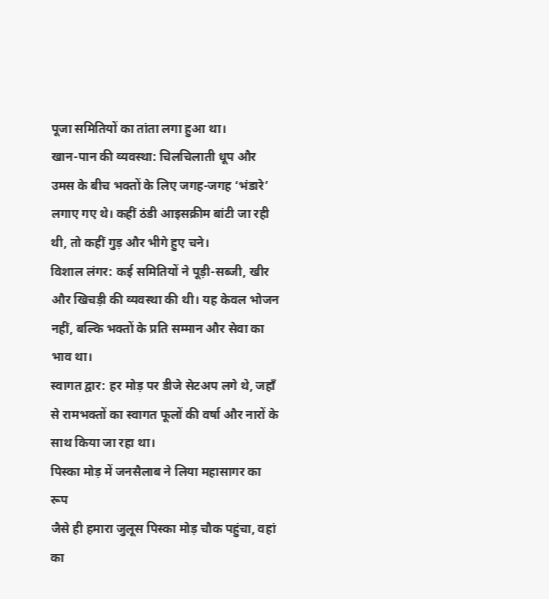पूजा समितियों का तांता लगा हुआ था।
खान-पान की व्यवस्था: चिलचिलाती धूप और उमस के बीच भक्तों के लिए जगह-जगह ‘भंडारे’ लगाए गए थे। कहीं ठंडी आइसक्रीम बांटी जा रही थी, तो कहीं गुड़ और भीगे हुए चने।
विशाल लंगर: कई समितियों ने पूड़ी-सब्जी, खीर और खिचड़ी की व्यवस्था की थी। यह केवल भोजन नहीं, बल्कि भक्तों के प्रति सम्मान और सेवा का भाव था।
स्वागत द्वार: हर मोड़ पर डीजे सेटअप लगे थे, जहाँ से रामभक्तों का स्वागत फूलों की वर्षा और नारों के साथ किया जा रहा था।
पिस्का मोड़ में जनसैलाब ने लिया महासागर का रूप
जैसे ही हमारा जुलूस पिस्का मोड़ चौक पहुंचा, वहां का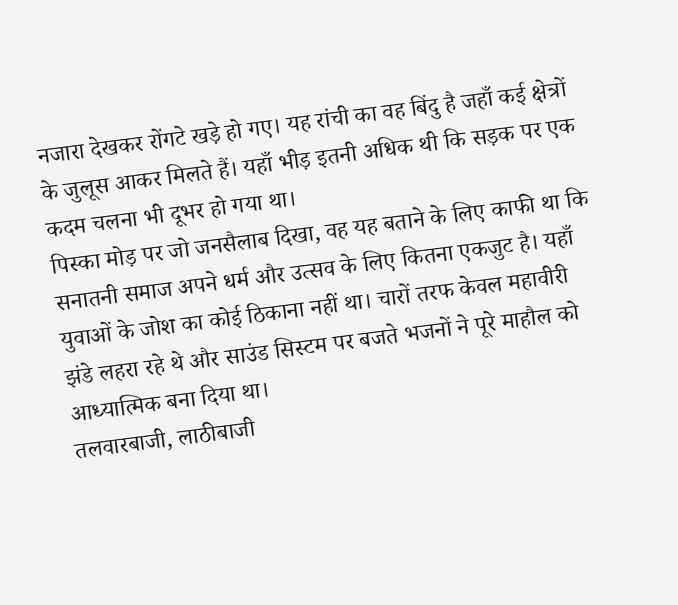नजारा देखकर रोंगटे खड़े हो गए। यह रांची का वह बिंदु है जहाँ कई क्षेत्रों के जुलूस आकर मिलते हैं। यहाँ भीड़ इतनी अधिक थी कि सड़क पर एक कदम चलना भी दूभर हो गया था।
पिस्का मोड़ पर जो जनसैलाब दिखा, वह यह बताने के लिए काफी था कि सनातनी समाज अपने धर्म और उत्सव के लिए कितना एकजुट है। यहाँ युवाओं के जोश का कोई ठिकाना नहीं था। चारों तरफ केवल महावीरी झंडे लहरा रहे थे और साउंड सिस्टम पर बजते भजनों ने पूरे माहौल को आध्यात्मिक बना दिया था।
तलवारबाजी, लाठीबाजी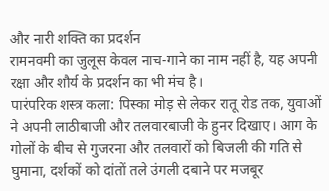और नारी शक्ति का प्रदर्शन
रामनवमी का जुलूस केवल नाच-गाने का नाम नहीं है, यह अपनी रक्षा और शौर्य के प्रदर्शन का भी मंच है।
पारंपरिक शस्त्र कला: पिस्का मोड़ से लेकर रातू रोड तक, युवाओं ने अपनी लाठीबाजी और तलवारबाजी के हुनर दिखाए। आग के गोलों के बीच से गुजरना और तलवारों को बिजली की गति से घुमाना, दर्शकों को दांतों तले उंगली दबाने पर मजबूर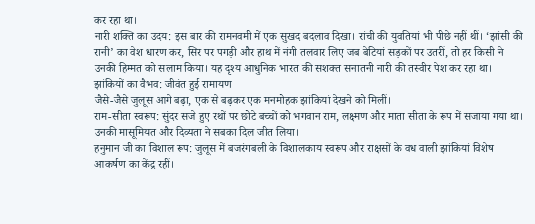कर रहा था।
नारी शक्ति का उदय: इस बार की रामनवमी में एक सुखद बदलाव दिखा। रांची की युवतियां भी पीछे नहीं थीं। ‘झांसी की रानी’ का वेश धारण कर, सिर पर पगड़ी और हाथ में नंगी तलवार लिए जब बेटियां सड़कों पर उतरीं, तो हर किसी ने उनकी हिम्मत को सलाम किया। यह दृश्य आधुनिक भारत की सशक्त सनातनी नारी की तस्वीर पेश कर रहा था।
झांकियों का वैभव: जीवंत हुई रामायण
जैसे-जैसे जुलूस आगे बढ़ा, एक से बढ़कर एक मनमोहक झांकियां देखने को मिलीं।
राम-सीता स्वरूप: सुंदर सजे हुए रथों पर छोटे बच्चों को भगवान राम, लक्ष्मण और माता सीता के रूप में सजाया गया था। उनकी मासूमियत और दिव्यता ने सबका दिल जीत लिया।
हनुमान जी का विशाल रूप: जुलूस में बजरंगबली के विशालकाय स्वरूप और राक्षसों के वध वाली झांकियां विशेष आकर्षण का केंद्र रहीं।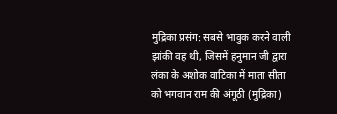मुद्रिका प्रसंग: सबसे भावुक करने वाली झांकी वह थी, जिसमें हनुमान जी द्वारा लंका के अशोक वाटिका में माता सीता को भगवान राम की अंगूठी (मुद्रिका)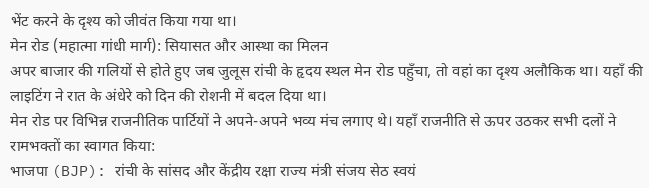भेंट करने के दृश्य को जीवंत किया गया था।
मेन रोड (महात्मा गांधी मार्ग): सियासत और आस्था का मिलन
अपर बाजार की गलियों से होते हुए जब जुलूस रांची के हृदय स्थल मेन रोड पहुँचा, तो वहां का दृश्य अलौकिक था। यहाँ की लाइटिंग ने रात के अंधेरे को दिन की रोशनी में बदल दिया था।
मेन रोड पर विभिन्न राजनीतिक पार्टियों ने अपने-अपने भव्य मंच लगाए थे। यहाँ राजनीति से ऊपर उठकर सभी दलों ने रामभक्तों का स्वागत किया:
भाजपा (BJP): रांची के सांसद और केंद्रीय रक्षा राज्य मंत्री संजय सेठ स्वयं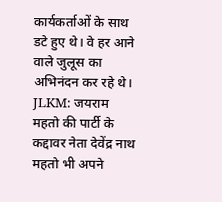कार्यकर्ताओं के साथ डटे हुए थे। वे हर आने वाले जुलूस का अभिनंदन कर रहे थे।
JLKM: जयराम महतो की पार्टी के कद्दावर नेता देवेंद्र नाथ महतो भी अपने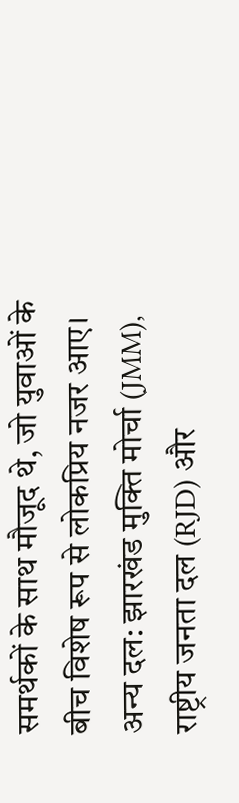समर्थकों के साथ मौजूद थे, जो युवाओं के बीच विशेष रूप से लोकप्रिय नजर आए।
अन्य दल: झारखंड मुक्ति मोर्चा (JMM), राष्ट्रीय जनता दल (RJD) और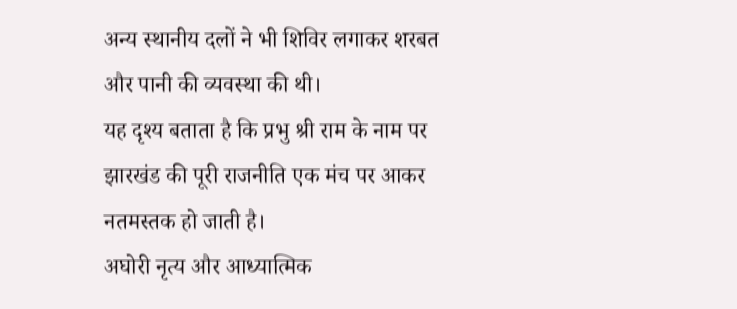अन्य स्थानीय दलों ने भी शिविर लगाकर शरबत और पानी की व्यवस्था की थी।
यह दृश्य बताता है कि प्रभु श्री राम के नाम पर झारखंड की पूरी राजनीति एक मंच पर आकर नतमस्तक हो जाती है।
अघोरी नृत्य और आध्यात्मिक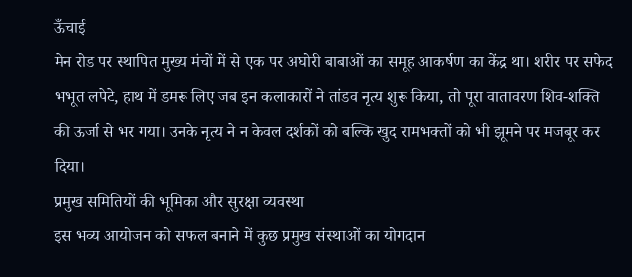ऊँचाई
मेन रोड पर स्थापित मुख्य मंचों में से एक पर अघोरी बाबाओं का समूह आकर्षण का केंद्र था। शरीर पर सफेद भभूत लपेटे, हाथ में डमरू लिए जब इन कलाकारों ने तांडव नृत्य शुरू किया, तो पूरा वातावरण शिव-शक्ति की ऊर्जा से भर गया। उनके नृत्य ने न केवल दर्शकों को बल्कि खुद रामभक्तों को भी झूमने पर मजबूर कर दिया।
प्रमुख समितियों की भूमिका और सुरक्षा व्यवस्था
इस भव्य आयोजन को सफल बनाने में कुछ प्रमुख संस्थाओं का योगदान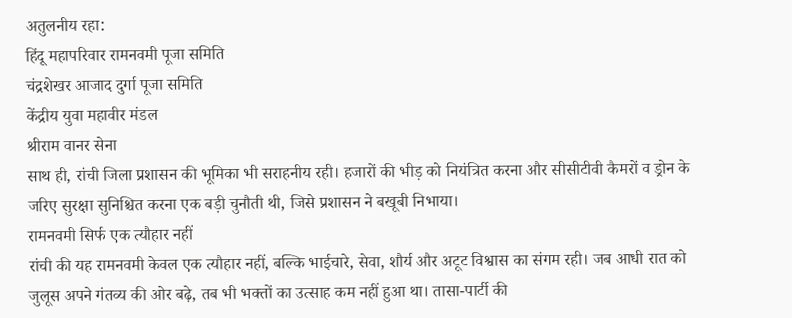अतुलनीय रहा:
हिंदू महापरिवार रामनवमी पूजा समिति
चंद्रशेखर आजाद दुर्गा पूजा समिति
केंद्रीय युवा महावीर मंडल
श्रीराम वानर सेना
साथ ही, रांची जिला प्रशासन की भूमिका भी सराहनीय रही। हजारों की भीड़ को नियंत्रित करना और सीसीटीवी कैमरों व ड्रोन के जरिए सुरक्षा सुनिश्चित करना एक बड़ी चुनौती थी, जिसे प्रशासन ने बखूबी निभाया।
रामनवमी सिर्फ एक त्यौहार नहीं
रांची की यह रामनवमी केवल एक त्यौहार नहीं, बल्कि भाईचारे, सेवा, शौर्य और अटूट विश्वास का संगम रही। जब आधी रात को जुलूस अपने गंतव्य की ओर बढ़े, तब भी भक्तों का उत्साह कम नहीं हुआ था। तासा-पार्टी की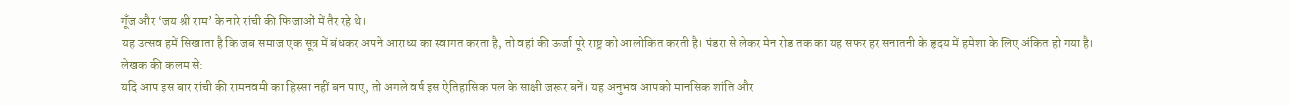गूँज और ‘जय श्री राम’ के नारे रांची की फिजाओं में तैर रहे थे।
यह उत्सव हमें सिखाता है कि जब समाज एक सूत्र में बंधकर अपने आराध्य का स्वागत करता है, तो वहां की ऊर्जा पूरे राष्ट्र को आलोकित करती है। पंडरा से लेकर मेन रोड तक का यह सफर हर सनातनी के हृदय में हमेशा के लिए अंकित हो गया है।
लेखक की कलम से:
यदि आप इस बार रांची की रामनवमी का हिस्सा नहीं बन पाए, तो अगले वर्ष इस ऐतिहासिक पल के साक्षी जरूर बनें। यह अनुभव आपको मानसिक शांति और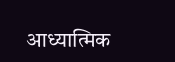आध्यात्मिक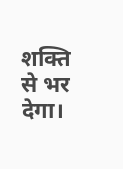शक्ति से भर देगा।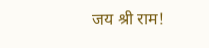जय श्री राम!